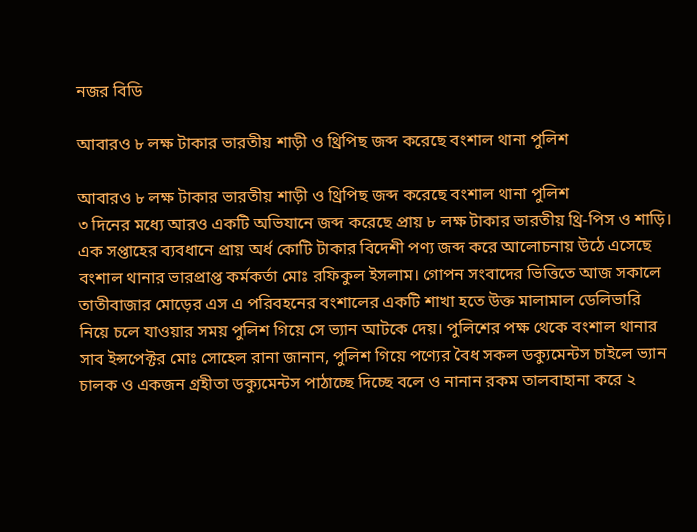নজর বিডি

আবারও ৮ লক্ষ টাকার ভারতীয় শাড়ী ও থ্রিপিছ জব্দ করেছে বংশাল থানা পুলিশ

আবারও ৮ লক্ষ টাকার ভারতীয় শাড়ী ও থ্রিপিছ জব্দ করেছে বংশাল থানা পুলিশ
৩ দিনের মধ্যে আরও একটি অভিযানে জব্দ করেছে প্রায় ৮ লক্ষ টাকার ভারতীয় থ্রি-পিস ও শাড়ি। এক সপ্তাহের ব্যবধানে প্রায় অর্ধ কোটি টাকার বিদেশী পণ্য জব্দ করে আলোচনায় উঠে এসেছে বংশাল থানার ভারপ্রাপ্ত কর্মকর্তা মোঃ রফিকুল ইসলাম। গোপন সংবাদের ভিত্তিতে আজ সকালে তাতীবাজার মোড়ের এস এ পরিবহনের বংশালের একটি শাখা হতে উক্ত মালামাল ডেলিভারি নিয়ে চলে যাওয়ার সময় পুলিশ গিয়ে সে ভ্যান আটকে দেয়। পুলিশের পক্ষ থেকে বংশাল থানার সাব ইন্সপেক্টর মোঃ সোহেল রানা জানান, পুলিশ গিয়ে পণ্যের বৈধ সকল ডক্যুমেন্টস চাইলে ভ্যান চালক ও একজন গ্রহীতা ডক্যুমেন্টস পাঠাচ্ছে দিচ্ছে বলে ও নানান রকম তালবাহানা করে ২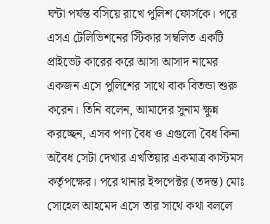ঘন্টা পর্যন্ত বসিয়ে রাখে পুলিশ ফোর্সকে। পরে এসএ টেলিভিশনের স্টিকার সম্বলিত একটি প্রাইভেট কারের করে আসা আসাদ নামের একজন এসে পুলিশের সাথে বাক বিতন্ডা শুরু করেন। তিনি বলেন, আমাদের সুনাম ক্ষুন্ন করচ্ছেন, এসব পণ্য বৈধ ও এগুলো বৈধ কিনা অবৈধ সেটা দেখার এখতিয়ার একমাত্র কাস্টমস কর্তৃপক্ষের। পরে থানার ইন্সপেক্টর (তদন্ত) মোঃ সোহেল আহমেদ এসে তার সাথে কথা বললে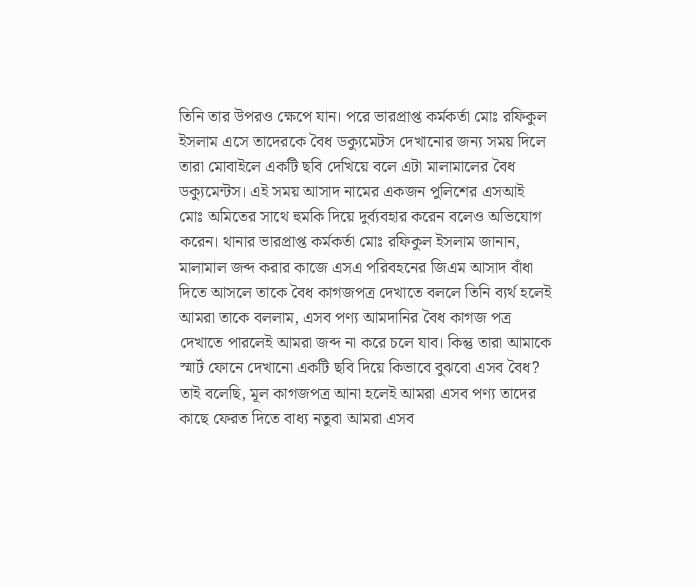তিনি তার উপরও ক্ষেপে যান। পরে ভারপ্রাপ্ত কর্মকর্তা মোঃ রফিকুল ইসলাম এসে তাদেরকে বৈধ ডক্যুমেটস দেখানোর জন্য সময় দিলে তারা মোবাইলে একটি ছবি দেখিয়ে বলে এটা মালামালের বৈধ ডক্যুমেন্টস। এই সময় আসাদ নামের একজন পুলিশের এসআই মোঃ অমিতের সাথে হুমকি দিয়ে দুর্ব্যবহার করেন বলেও অভিযোগ করেন। থানার ভারপ্রাপ্ত কর্মকর্তা মোঃ রফিকুল ইসলাম জানান, মালামাল জব্দ করার কাজে এসএ পরিবহনের জিএম আসাদ বাঁধা দিতে আসলে তাকে বৈধ কাগজপত্র দেখাতে বললে তিনি ব্যর্থ হলেই আমরা তাকে বললাম, এসব পণ্য আমদানির বৈধ কাগজ পত্র দেখাতে পারলেই আমরা জব্দ না করে চলে যাব। কিন্তু তারা আমাকে স্মার্ট ফোনে দেখানো একটি ছবি দিয়ে কিভাবে বুঝবো এসব বৈধ? তাই বলেছি, মূল কাগজপত্র আনা হলেই আমরা এসব পণ্য তাদের কাছে ফেরত দিতে বাধ্য নতুবা আমরা এসব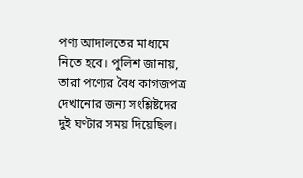পণ্য আদালতের মাধ্যমে নিতে হবে। পুলিশ জানায়, তারা পণ্যের বৈধ কাগজপত্র দেখানোর জন্য সংশ্লিষ্টদের দুই ঘণ্টার সময় দিয়েছিল।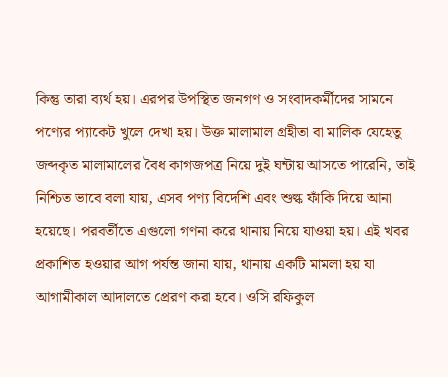কিন্তু তারা ব্যর্থ হয়। এরপর উপস্থিত জনগণ ও সংবাদকর্মীদের সামনে পণ্যের প্যাকেট খুলে দেখা হয়। উক্ত মালামাল গ্রহীতা বা মালিক যেহেতু জব্দকৃত মালামালের বৈধ কাগজপত্র নিয়ে দুই ঘন্টায় আসতে পারেনি, তাই নিশ্চিত ভাবে বলা যায়, এসব পণ্য বিদেশি এবং শুল্ক ফাঁকি দিয়ে আনা হয়েছে। পরবর্তীতে এগুলো গণনা করে থানায় নিয়ে যাওয়া হয়। এই খবর প্রকাশিত হওয়ার আগ পর্যন্ত জানা যায়, থানায় একটি মামলা হয় যা আগামীকাল আদালতে প্রেরণ করা হবে। ওসি রফিকুল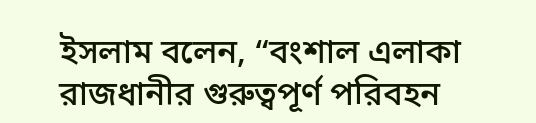ইসলাম বলেন, “বংশাল এলাকা রাজধানীর গুরুত্বপূর্ণ পরিবহন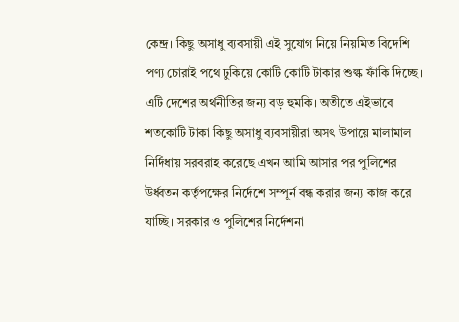কেন্দ্র। কিছু অসাধু ব্যবসায়ী এই সুযোগ নিয়ে নিয়মিত বিদেশি পণ্য চোরাই পথে ঢুকিয়ে কোটি কোটি টাকার শুল্ক ফাঁকি দিচ্ছে। এটি দেশের অর্থনীতির জন্য বড় হুমকি। অতীতে এইভাবে শতকোটি টাকা কিছু অসাধু ব্যবসায়ীরা অসৎ উপায়ে মালামাল নির্দিধায় সরবরাহ করেছে এখন আমি আসার পর পুলিশের উর্ধ্বতন কর্তৃপক্ষের নির্দেশে সম্পূর্ন বন্ধ করার জন্য কাজ করে যাচ্ছি। সরকার ও পুলিশের নির্দেশনা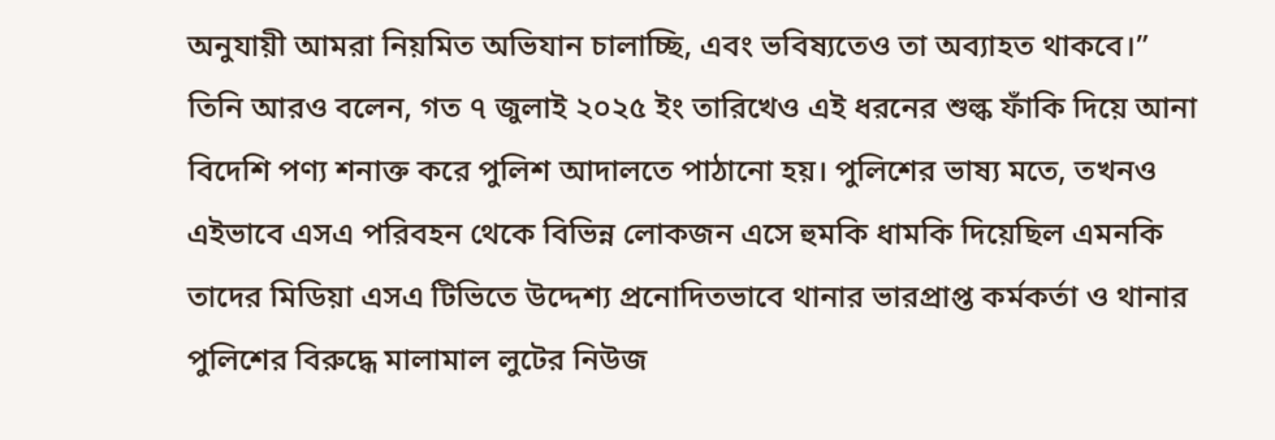অনুযায়ী আমরা নিয়মিত অভিযান চালাচ্ছি, এবং ভবিষ্যতেও তা অব্যাহত থাকবে।” তিনি আরও বলেন, গত ৭ জুলাই ২০২৫ ইং তারিখেও এই ধরনের শুল্ক ফাঁকি দিয়ে আনা বিদেশি পণ্য শনাক্ত করে পুলিশ আদালতে পাঠানো হয়। পুলিশের ভাষ্য মতে, তখনও এইভাবে এসএ পরিবহন থেকে বিভিন্ন লোকজন এসে হুমকি ধামকি দিয়েছিল এমনকি তাদের মিডিয়া এসএ টিভিতে উদ্দেশ্য প্রনোদিতভাবে থানার ভারপ্রাপ্ত কর্মকর্তা ও থানার পুলিশের বিরুদ্ধে মালামাল লুটের নিউজ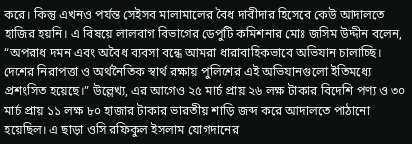করে। কিন্তু এখনও পর্যন্ত সেইসব মালামালের বৈধ দাবীদার হিসেবে কেউ আদালতে হাজির হয়নি। এ বিষয়ে লালবাগ বিভাগের ডেপুটি কমিশনার মোঃ জসিম উদ্দীন বলেন, “অপরাধ দমন এবং অবৈধ ব্যবসা বন্ধে আমরা ধারাবাহিকভাবে অভিযান চালাচ্ছি। দেশের নিরাপত্তা ও অর্থনৈতিক স্বার্থ রক্ষায় পুলিশের এই অভিযানগুলো ইতিমধ্যে প্রশংসিত হয়েছে।” উল্লেখ্য, এর আগেও ২৫ মার্চ প্রায় ২৬ লক্ষ টাকার বিদেশি পণ্য ও ৩০ মার্চ প্রায় ১১ লক্ষ ৮০ হাজার টাকার ভারতীয় শাড়ি জব্দ করে আদালতে পাঠানো হয়েছিল। এ ছাড়া ওসি রফিকুল ইসলাম যোগদানের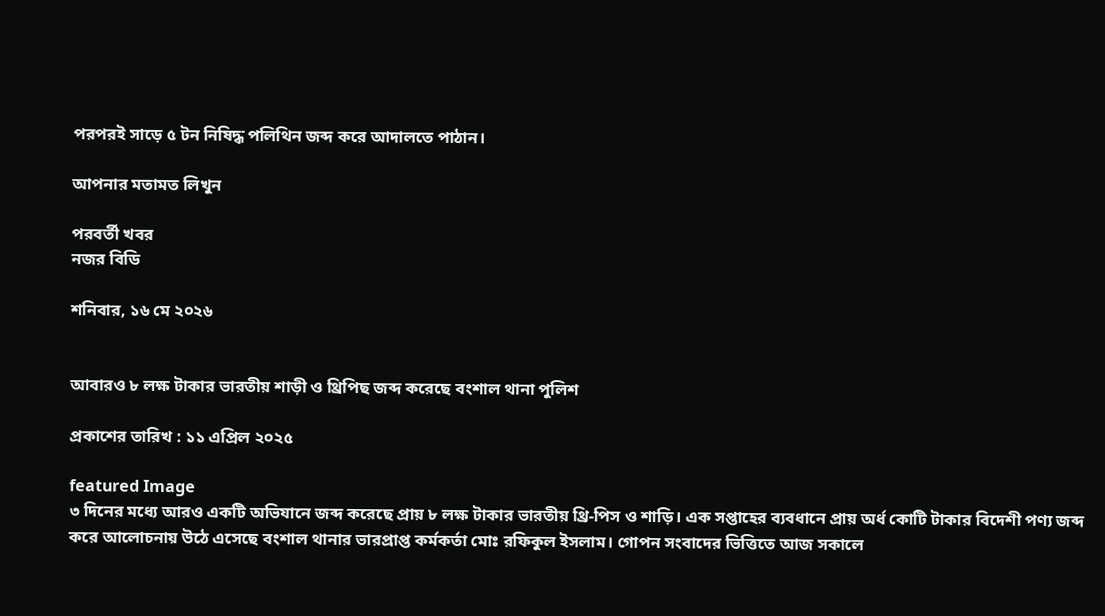পরপরই সাড়ে ৫ টন নিষিদ্ধ পলিথিন জব্দ করে আদালতে পাঠান।

আপনার মতামত লিখুন

পরবর্তী খবর
নজর বিডি

শনিবার, ১৬ মে ২০২৬


আবারও ৮ লক্ষ টাকার ভারতীয় শাড়ী ও থ্রিপিছ জব্দ করেছে বংশাল থানা পুলিশ

প্রকাশের তারিখ : ১১ এপ্রিল ২০২৫

featured Image
৩ দিনের মধ্যে আরও একটি অভিযানে জব্দ করেছে প্রায় ৮ লক্ষ টাকার ভারতীয় থ্রি-পিস ও শাড়ি। এক সপ্তাহের ব্যবধানে প্রায় অর্ধ কোটি টাকার বিদেশী পণ্য জব্দ করে আলোচনায় উঠে এসেছে বংশাল থানার ভারপ্রাপ্ত কর্মকর্তা মোঃ রফিকুল ইসলাম। গোপন সংবাদের ভিত্তিতে আজ সকালে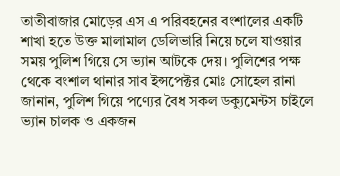তাতীবাজার মোড়ের এস এ পরিবহনের বংশালের একটি শাখা হতে উক্ত মালামাল ডেলিভারি নিয়ে চলে যাওয়ার সময় পুলিশ গিয়ে সে ভ্যান আটকে দেয়। পুলিশের পক্ষ থেকে বংশাল থানার সাব ইন্সপেক্টর মোঃ সোহেল রানা জানান, পুলিশ গিয়ে পণ্যের বৈধ সকল ডক্যুমেন্টস চাইলে ভ্যান চালক ও একজন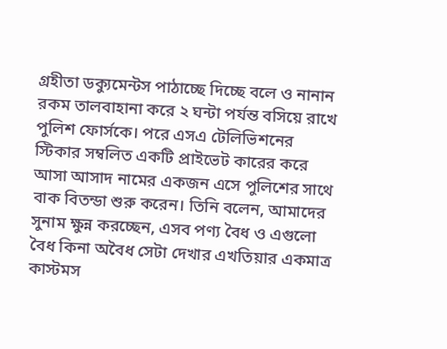গ্রহীতা ডক্যুমেন্টস পাঠাচ্ছে দিচ্ছে বলে ও নানান রকম তালবাহানা করে ২ ঘন্টা পর্যন্ত বসিয়ে রাখে পুলিশ ফোর্সকে। পরে এসএ টেলিভিশনের স্টিকার সম্বলিত একটি প্রাইভেট কারের করে আসা আসাদ নামের একজন এসে পুলিশের সাথে বাক বিতন্ডা শুরু করেন। তিনি বলেন, আমাদের সুনাম ক্ষুন্ন করচ্ছেন, এসব পণ্য বৈধ ও এগুলো বৈধ কিনা অবৈধ সেটা দেখার এখতিয়ার একমাত্র কাস্টমস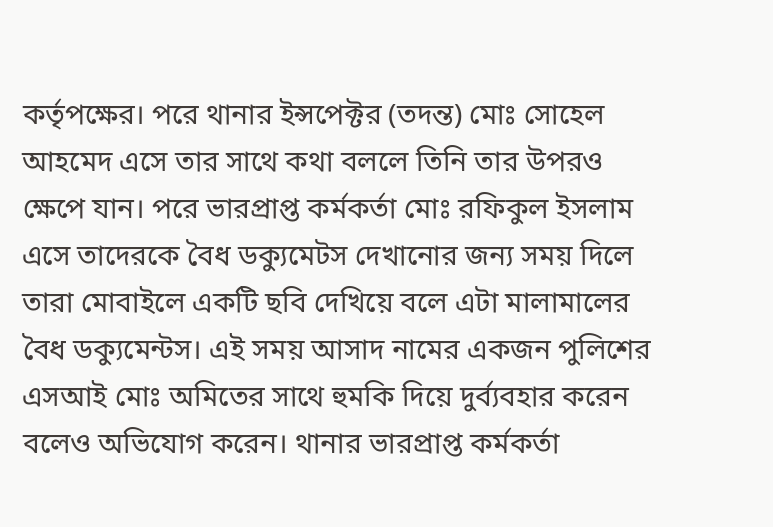কর্তৃপক্ষের। পরে থানার ইন্সপেক্টর (তদন্ত) মোঃ সোহেল আহমেদ এসে তার সাথে কথা বললে তিনি তার উপরও ক্ষেপে যান। পরে ভারপ্রাপ্ত কর্মকর্তা মোঃ রফিকুল ইসলাম এসে তাদেরকে বৈধ ডক্যুমেটস দেখানোর জন্য সময় দিলে তারা মোবাইলে একটি ছবি দেখিয়ে বলে এটা মালামালের বৈধ ডক্যুমেন্টস। এই সময় আসাদ নামের একজন পুলিশের এসআই মোঃ অমিতের সাথে হুমকি দিয়ে দুর্ব্যবহার করেন বলেও অভিযোগ করেন। থানার ভারপ্রাপ্ত কর্মকর্তা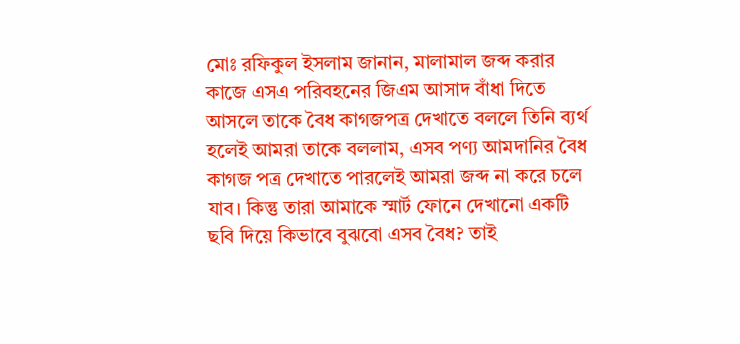মোঃ রফিকুল ইসলাম জানান, মালামাল জব্দ করার কাজে এসএ পরিবহনের জিএম আসাদ বাঁধা দিতে আসলে তাকে বৈধ কাগজপত্র দেখাতে বললে তিনি ব্যর্থ হলেই আমরা তাকে বললাম, এসব পণ্য আমদানির বৈধ কাগজ পত্র দেখাতে পারলেই আমরা জব্দ না করে চলে যাব। কিন্তু তারা আমাকে স্মার্ট ফোনে দেখানো একটি ছবি দিয়ে কিভাবে বুঝবো এসব বৈধ? তাই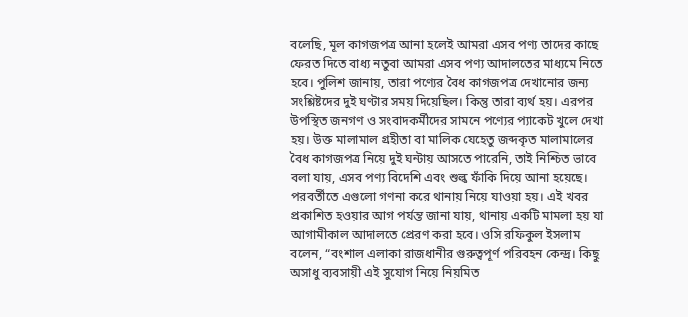বলেছি, মূল কাগজপত্র আনা হলেই আমরা এসব পণ্য তাদের কাছে ফেরত দিতে বাধ্য নতুবা আমরা এসব পণ্য আদালতের মাধ্যমে নিতে হবে। পুলিশ জানায়, তারা পণ্যের বৈধ কাগজপত্র দেখানোর জন্য সংশ্লিষ্টদের দুই ঘণ্টার সময় দিয়েছিল। কিন্তু তারা ব্যর্থ হয়। এরপর উপস্থিত জনগণ ও সংবাদকর্মীদের সামনে পণ্যের প্যাকেট খুলে দেখা হয়। উক্ত মালামাল গ্রহীতা বা মালিক যেহেতু জব্দকৃত মালামালের বৈধ কাগজপত্র নিয়ে দুই ঘন্টায় আসতে পারেনি, তাই নিশ্চিত ভাবে বলা যায়, এসব পণ্য বিদেশি এবং শুল্ক ফাঁকি দিয়ে আনা হয়েছে। পরবর্তীতে এগুলো গণনা করে থানায় নিয়ে যাওয়া হয়। এই খবর প্রকাশিত হওয়ার আগ পর্যন্ত জানা যায়, থানায় একটি মামলা হয় যা আগামীকাল আদালতে প্রেরণ করা হবে। ওসি রফিকুল ইসলাম বলেন, “বংশাল এলাকা রাজধানীর গুরুত্বপূর্ণ পরিবহন কেন্দ্র। কিছু অসাধু ব্যবসায়ী এই সুযোগ নিয়ে নিয়মিত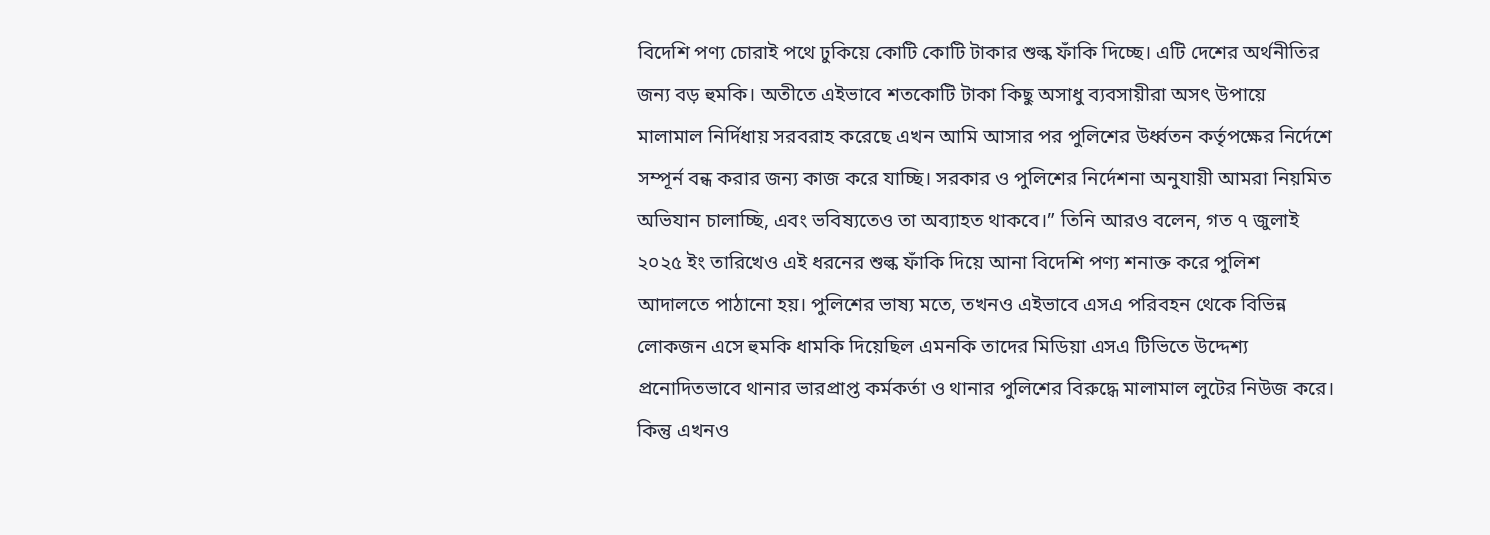বিদেশি পণ্য চোরাই পথে ঢুকিয়ে কোটি কোটি টাকার শুল্ক ফাঁকি দিচ্ছে। এটি দেশের অর্থনীতির জন্য বড় হুমকি। অতীতে এইভাবে শতকোটি টাকা কিছু অসাধু ব্যবসায়ীরা অসৎ উপায়ে মালামাল নির্দিধায় সরবরাহ করেছে এখন আমি আসার পর পুলিশের উর্ধ্বতন কর্তৃপক্ষের নির্দেশে সম্পূর্ন বন্ধ করার জন্য কাজ করে যাচ্ছি। সরকার ও পুলিশের নির্দেশনা অনুযায়ী আমরা নিয়মিত অভিযান চালাচ্ছি, এবং ভবিষ্যতেও তা অব্যাহত থাকবে।” তিনি আরও বলেন, গত ৭ জুলাই ২০২৫ ইং তারিখেও এই ধরনের শুল্ক ফাঁকি দিয়ে আনা বিদেশি পণ্য শনাক্ত করে পুলিশ আদালতে পাঠানো হয়। পুলিশের ভাষ্য মতে, তখনও এইভাবে এসএ পরিবহন থেকে বিভিন্ন লোকজন এসে হুমকি ধামকি দিয়েছিল এমনকি তাদের মিডিয়া এসএ টিভিতে উদ্দেশ্য প্রনোদিতভাবে থানার ভারপ্রাপ্ত কর্মকর্তা ও থানার পুলিশের বিরুদ্ধে মালামাল লুটের নিউজ করে। কিন্তু এখনও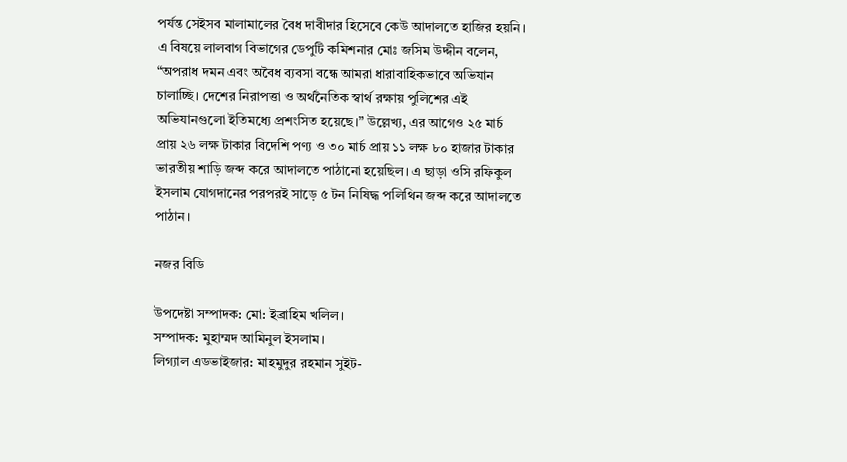পর্যন্ত সেইসব মালামালের বৈধ দাবীদার হিসেবে কেউ আদালতে হাজির হয়নি। এ বিষয়ে লালবাগ বিভাগের ডেপুটি কমিশনার মোঃ জসিম উদ্দীন বলেন, “অপরাধ দমন এবং অবৈধ ব্যবসা বন্ধে আমরা ধারাবাহিকভাবে অভিযান চালাচ্ছি। দেশের নিরাপত্তা ও অর্থনৈতিক স্বার্থ রক্ষায় পুলিশের এই অভিযানগুলো ইতিমধ্যে প্রশংসিত হয়েছে।” উল্লেখ্য, এর আগেও ২৫ মার্চ প্রায় ২৬ লক্ষ টাকার বিদেশি পণ্য ও ৩০ মার্চ প্রায় ১১ লক্ষ ৮০ হাজার টাকার ভারতীয় শাড়ি জব্দ করে আদালতে পাঠানো হয়েছিল। এ ছাড়া ওসি রফিকুল ইসলাম যোগদানের পরপরই সাড়ে ৫ টন নিষিদ্ধ পলিথিন জব্দ করে আদালতে পাঠান।

নজর বিডি

উপদেষ্টা সম্পাদক: মো: ইব্রাহিম খলিল।
সম্পাদক: মুহাম্মদ আমিনুল ইসলাম।
লিগ্যাল এডভাইজার: মাহমুদুর রহমান সুইট-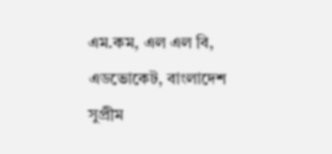এম.কম, এল এল বি, এডভোকেট, বাংলাদেশ সুপ্রীম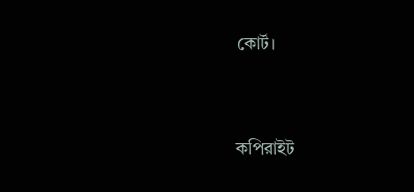কোর্ট।




কপিরাইট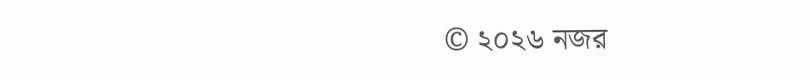© ২০২৬ নজর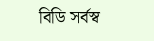বিডি সর্বস্ব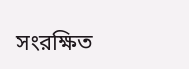সংরক্ষিত